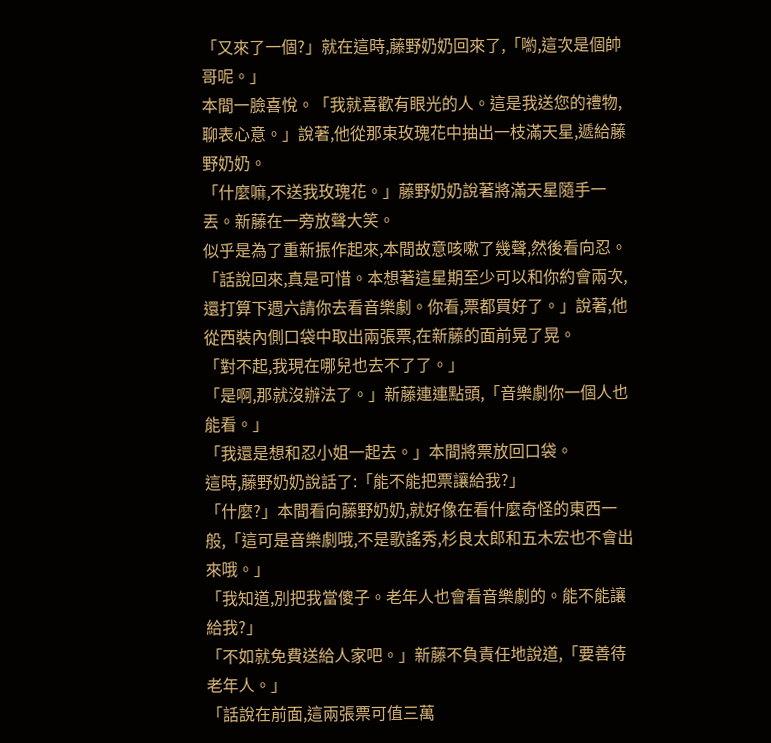「又來了一個?」就在這時,藤野奶奶回來了,「喲,這次是個帥哥呢。」
本間一臉喜悅。「我就喜歡有眼光的人。這是我送您的禮物,聊表心意。」說著,他從那束玫瑰花中抽出一枝滿天星,遞給藤野奶奶。
「什麼嘛,不送我玫瑰花。」藤野奶奶說著將滿天星隨手一丟。新藤在一旁放聲大笑。
似乎是為了重新振作起來,本間故意咳嗽了幾聲,然後看向忍。「話說回來,真是可惜。本想著這星期至少可以和你約會兩次,還打算下週六請你去看音樂劇。你看,票都買好了。」說著,他從西裝內側口袋中取出兩張票,在新藤的面前晃了晃。
「對不起,我現在哪兒也去不了了。」
「是啊,那就沒辦法了。」新藤連連點頭,「音樂劇你一個人也能看。」
「我還是想和忍小姐一起去。」本間將票放回口袋。
這時,藤野奶奶說話了:「能不能把票讓給我?」
「什麼?」本間看向藤野奶奶,就好像在看什麼奇怪的東西一般,「這可是音樂劇哦,不是歌謠秀,杉良太郎和五木宏也不會出來哦。」
「我知道,別把我當傻子。老年人也會看音樂劇的。能不能讓給我?」
「不如就免費送給人家吧。」新藤不負責任地說道,「要善待老年人。」
「話說在前面,這兩張票可值三萬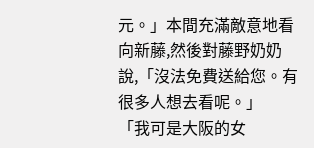元。」本間充滿敵意地看向新藤,然後對藤野奶奶說,「沒法免費送給您。有很多人想去看呢。」
「我可是大阪的女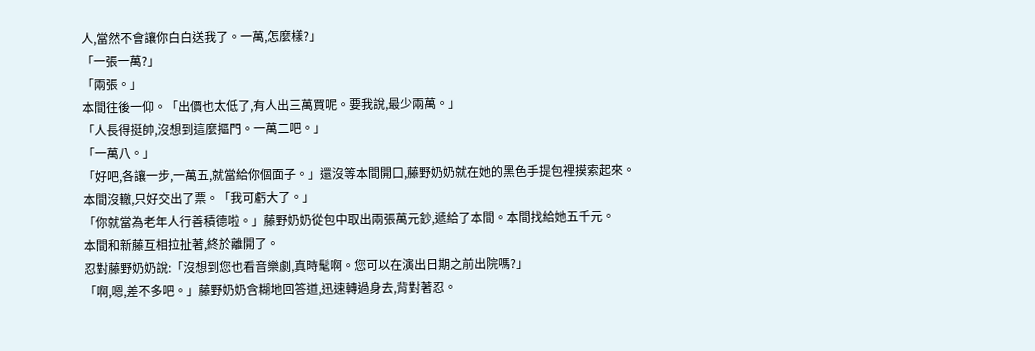人,當然不會讓你白白送我了。一萬,怎麼樣?」
「一張一萬?」
「兩張。」
本間往後一仰。「出價也太低了,有人出三萬買呢。要我說,最少兩萬。」
「人長得挺帥,沒想到這麼摳門。一萬二吧。」
「一萬八。」
「好吧,各讓一步,一萬五,就當給你個面子。」還沒等本間開口,藤野奶奶就在她的黑色手提包裡摸索起來。
本間沒轍,只好交出了票。「我可虧大了。」
「你就當為老年人行善積德啦。」藤野奶奶從包中取出兩張萬元鈔,遞給了本間。本間找給她五千元。
本間和新藤互相拉扯著,終於離開了。
忍對藤野奶奶說:「沒想到您也看音樂劇,真時髦啊。您可以在演出日期之前出院嗎?」
「啊,嗯,差不多吧。」藤野奶奶含糊地回答道,迅速轉過身去,背對著忍。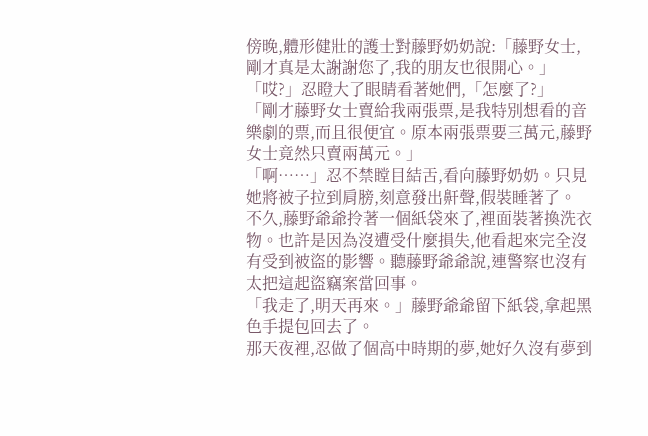傍晚,體形健壯的護士對藤野奶奶說:「藤野女士,剛才真是太謝謝您了,我的朋友也很開心。」
「哎?」忍瞪大了眼睛看著她們,「怎麼了?」
「剛才藤野女士賣給我兩張票,是我特別想看的音樂劇的票,而且很便宜。原本兩張票要三萬元,藤野女士竟然只賣兩萬元。」
「啊……」忍不禁瞠目結舌,看向藤野奶奶。只見她將被子拉到肩膀,刻意發出鼾聲,假裝睡著了。
不久,藤野爺爺拎著一個紙袋來了,裡面裝著換洗衣物。也許是因為沒遭受什麼損失,他看起來完全沒有受到被盜的影響。聽藤野爺爺說,連警察也沒有太把這起盜竊案當回事。
「我走了,明天再來。」藤野爺爺留下紙袋,拿起黑色手提包回去了。
那天夜裡,忍做了個高中時期的夢,她好久沒有夢到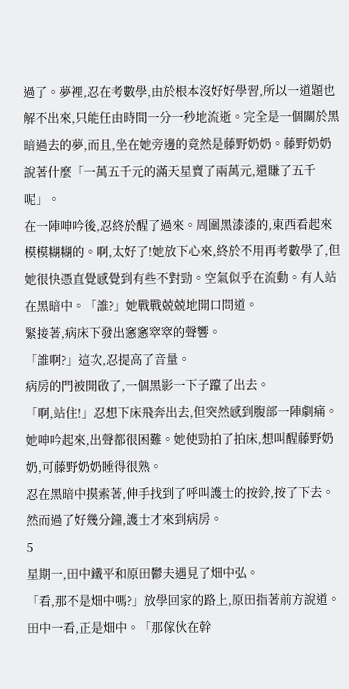過了。夢裡,忍在考數學,由於根本沒好好學習,所以一道題也解不出來,只能任由時間一分一秒地流逝。完全是一個關於黑暗過去的夢,而且,坐在她旁邊的竟然是藤野奶奶。藤野奶奶說著什麼「一萬五千元的滿天星賣了兩萬元,還賺了五千呢」。
在一陣呻吟後,忍終於醒了過來。周圍黑漆漆的,東西看起來模模糊糊的。啊,太好了!她放下心來,終於不用再考數學了,但她很快憑直覺感覺到有些不對勁。空氣似乎在流動。有人站在黑暗中。「誰?」她戰戰兢兢地開口問道。
緊接著,病床下發出窸窸窣窣的聲響。
「誰啊?」這次,忍提高了音量。
病房的門被開啟了,一個黑影一下子躥了出去。
「啊,站住!」忍想下床飛奔出去,但突然感到腹部一陣劇痛。她呻吟起來,出聲都很困難。她使勁拍了拍床,想叫醒藤野奶奶,可藤野奶奶睡得很熟。
忍在黑暗中摸索著,伸手找到了呼叫護士的按鈴,按了下去。然而過了好幾分鐘,護士才來到病房。
5
星期一,田中鐵平和原田鬱夫遇見了畑中弘。
「看,那不是畑中嗎?」放學回家的路上,原田指著前方說道。
田中一看,正是畑中。「那傢伙在幹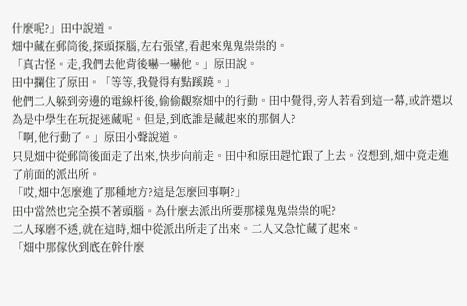什麼呢?」田中說道。
畑中藏在郵筒後,探頭探腦,左右張望,看起來鬼鬼祟祟的。
「真古怪。走,我們去他背後嚇一嚇他。」原田說。
田中攔住了原田。「等等,我覺得有點蹊蹺。」
他們二人躲到旁邊的電線杆後,偷偷觀察畑中的行動。田中覺得,旁人若看到這一幕,或許還以為是中學生在玩捉迷藏呢。但是,到底誰是藏起來的那個人?
「啊,他行動了。」原田小聲說道。
只見畑中從郵筒後面走了出來,快步向前走。田中和原田趕忙跟了上去。沒想到,畑中竟走進了前面的派出所。
「哎,畑中怎麼進了那種地方?這是怎麼回事啊?」
田中當然也完全摸不著頭腦。為什麼去派出所要那樣鬼鬼祟祟的呢?
二人琢磨不透,就在這時,畑中從派出所走了出來。二人又急忙藏了起來。
「畑中那傢伙到底在幹什麼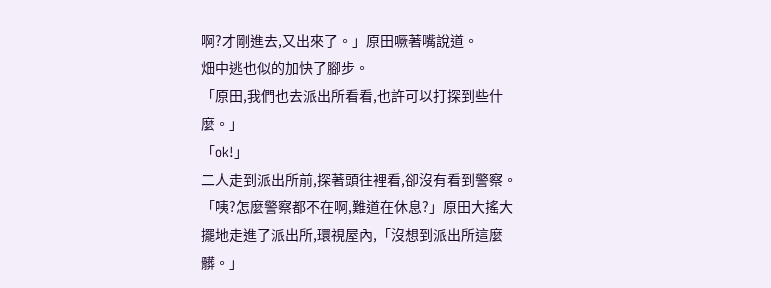啊?才剛進去,又出來了。」原田噘著嘴說道。
畑中逃也似的加快了腳步。
「原田,我們也去派出所看看,也許可以打探到些什麼。」
「ok!」
二人走到派出所前,探著頭往裡看,卻沒有看到警察。
「咦?怎麼警察都不在啊,難道在休息?」原田大搖大擺地走進了派出所,環視屋內,「沒想到派出所這麼髒。」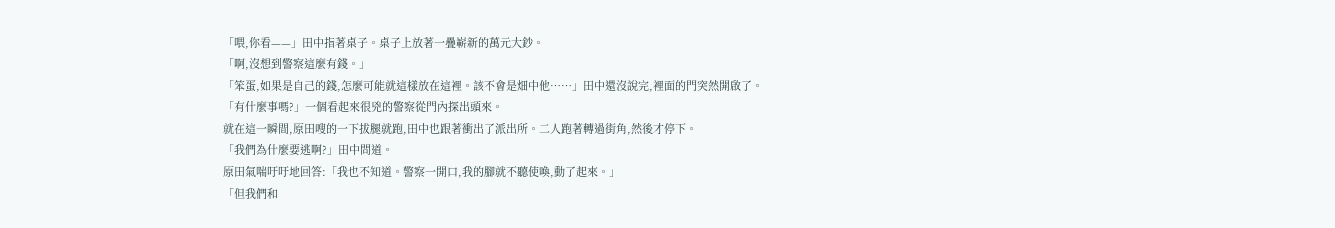「喂,你看——」田中指著桌子。桌子上放著一疊嶄新的萬元大鈔。
「啊,沒想到警察這麼有錢。」
「笨蛋,如果是自己的錢,怎麼可能就這樣放在這裡。該不會是畑中他……」田中還沒說完,裡面的門突然開啟了。
「有什麼事嗎?」一個看起來很兇的警察從門內探出頭來。
就在這一瞬間,原田嗖的一下拔腿就跑,田中也跟著衝出了派出所。二人跑著轉過街角,然後才停下。
「我們為什麼要逃啊?」田中問道。
原田氣喘吁吁地回答:「我也不知道。警察一開口,我的腳就不聽使喚,動了起來。」
「但我們和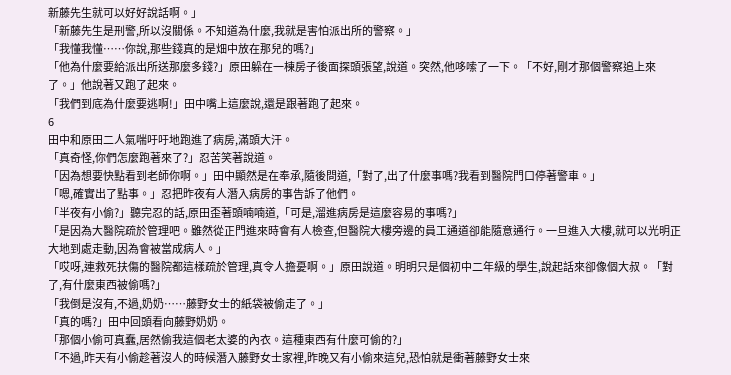新藤先生就可以好好說話啊。」
「新藤先生是刑警,所以沒關係。不知道為什麼,我就是害怕派出所的警察。」
「我懂我懂……你說,那些錢真的是畑中放在那兒的嗎?」
「他為什麼要給派出所送那麼多錢?」原田躲在一棟房子後面探頭張望,說道。突然,他哆嗦了一下。「不好,剛才那個警察追上來了。」他說著又跑了起來。
「我們到底為什麼要逃啊!」田中嘴上這麼說,還是跟著跑了起來。
6
田中和原田二人氣喘吁吁地跑進了病房,滿頭大汗。
「真奇怪,你們怎麼跑著來了?」忍苦笑著說道。
「因為想要快點看到老師你啊。」田中顯然是在奉承,隨後問道,「對了,出了什麼事嗎?我看到醫院門口停著警車。」
「嗯,確實出了點事。」忍把昨夜有人潛入病房的事告訴了他們。
「半夜有小偷?」聽完忍的話,原田歪著頭喃喃道,「可是,溜進病房是這麼容易的事嗎?」
「是因為大醫院疏於管理吧。雖然從正門進來時會有人檢查,但醫院大樓旁邊的員工通道卻能隨意通行。一旦進入大樓,就可以光明正大地到處走動,因為會被當成病人。」
「哎呀,連救死扶傷的醫院都這樣疏於管理,真令人擔憂啊。」原田說道。明明只是個初中二年級的學生,說起話來卻像個大叔。「對了,有什麼東西被偷嗎?」
「我倒是沒有,不過,奶奶……藤野女士的紙袋被偷走了。」
「真的嗎?」田中回頭看向藤野奶奶。
「那個小偷可真蠢,居然偷我這個老太婆的內衣。這種東西有什麼可偷的?」
「不過,昨天有小偷趁著沒人的時候潛入藤野女士家裡,昨晚又有小偷來這兒,恐怕就是衝著藤野女士來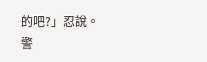的吧?」忍說。
警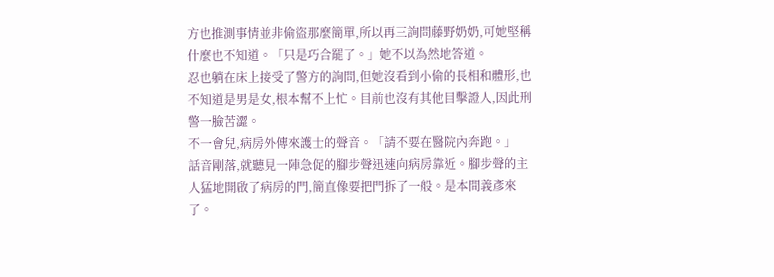方也推測事情並非偷盜那麼簡單,所以再三詢問藤野奶奶,可她堅稱什麼也不知道。「只是巧合罷了。」她不以為然地答道。
忍也躺在床上接受了警方的詢問,但她沒看到小偷的長相和體形,也不知道是男是女,根本幫不上忙。目前也沒有其他目擊證人,因此刑警一臉苦澀。
不一會兒,病房外傳來護士的聲音。「請不要在醫院內奔跑。」
話音剛落,就聽見一陣急促的腳步聲迅速向病房靠近。腳步聲的主人猛地開啟了病房的門,簡直像要把門拆了一般。是本間義彥來了。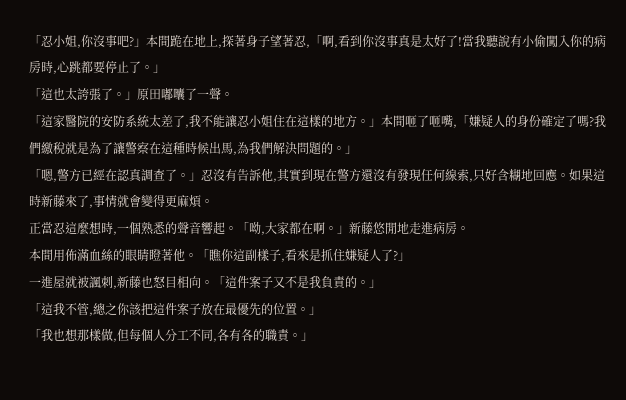「忍小姐,你沒事吧?」本間跪在地上,探著身子望著忍,「啊,看到你沒事真是太好了!當我聽說有小偷闖入你的病房時,心跳都要停止了。」
「這也太誇張了。」原田嘟囔了一聲。
「這家醫院的安防系統太差了,我不能讓忍小姐住在這樣的地方。」本間咂了咂嘴,「嫌疑人的身份確定了嗎?我們繳稅就是為了讓警察在這種時候出馬,為我們解決問題的。」
「嗯,警方已經在認真調查了。」忍沒有告訴他,其實到現在警方還沒有發現任何線索,只好含糊地回應。如果這時新藤來了,事情就會變得更麻煩。
正當忍這麼想時,一個熟悉的聲音響起。「呦,大家都在啊。」新藤悠閒地走進病房。
本間用佈滿血絲的眼睛瞪著他。「瞧你這副樣子,看來是抓住嫌疑人了?」
一進屋就被諷刺,新藤也怒目相向。「這件案子又不是我負責的。」
「這我不管,總之你該把這件案子放在最優先的位置。」
「我也想那樣做,但每個人分工不同,各有各的職責。」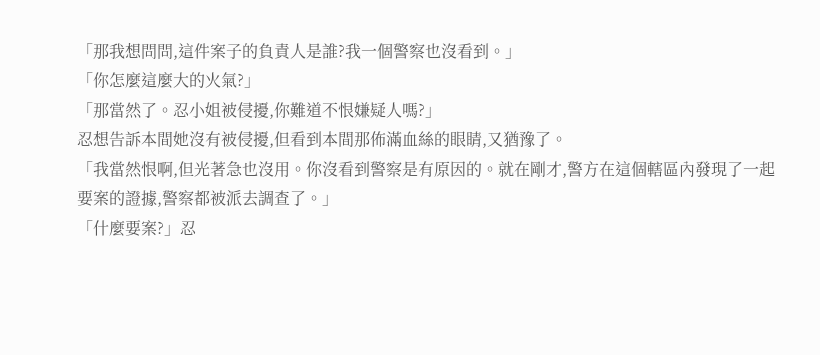「那我想問問,這件案子的負責人是誰?我一個警察也沒看到。」
「你怎麼這麼大的火氣?」
「那當然了。忍小姐被侵擾,你難道不恨嫌疑人嗎?」
忍想告訴本間她沒有被侵擾,但看到本間那佈滿血絲的眼睛,又猶豫了。
「我當然恨啊,但光著急也沒用。你沒看到警察是有原因的。就在剛才,警方在這個轄區內發現了一起要案的證據,警察都被派去調查了。」
「什麼要案?」忍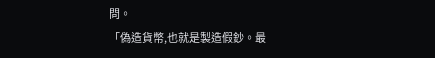問。
「偽造貨幣,也就是製造假鈔。最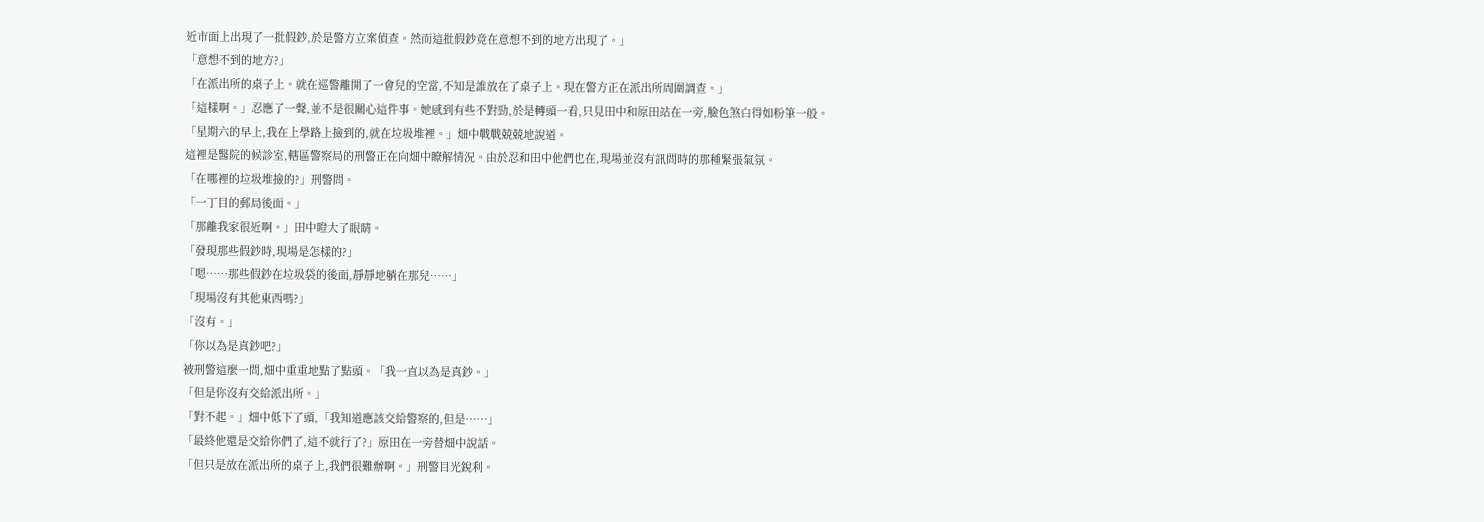近市面上出現了一批假鈔,於是警方立案偵查。然而這批假鈔竟在意想不到的地方出現了。」
「意想不到的地方?」
「在派出所的桌子上。就在巡警離開了一會兒的空當,不知是誰放在了桌子上。現在警方正在派出所周圍調查。」
「這樣啊。」忍應了一聲,並不是很關心這件事。她感到有些不對勁,於是轉頭一看,只見田中和原田站在一旁,臉色煞白得如粉筆一般。
「星期六的早上,我在上學路上撿到的,就在垃圾堆裡。」畑中戰戰兢兢地說道。
這裡是醫院的候診室,轄區警察局的刑警正在向畑中瞭解情況。由於忍和田中他們也在,現場並沒有訊問時的那種緊張氣氛。
「在哪裡的垃圾堆撿的?」刑警問。
「一丁目的郵局後面。」
「那離我家很近啊。」田中瞪大了眼睛。
「發現那些假鈔時,現場是怎樣的?」
「嗯……那些假鈔在垃圾袋的後面,靜靜地躺在那兒……」
「現場沒有其他東西嗎?」
「沒有。」
「你以為是真鈔吧?」
被刑警這麼一問,畑中重重地點了點頭。「我一直以為是真鈔。」
「但是你沒有交給派出所。」
「對不起。」畑中低下了頭,「我知道應該交給警察的,但是……」
「最終他還是交給你們了,這不就行了?」原田在一旁替畑中說話。
「但只是放在派出所的桌子上,我們很難辦啊。」刑警目光銳利。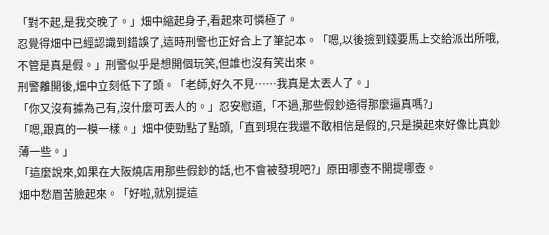「對不起,是我交晚了。」畑中縮起身子,看起來可憐極了。
忍覺得畑中已經認識到錯誤了,這時刑警也正好合上了筆記本。「嗯,以後撿到錢要馬上交給派出所哦,不管是真是假。」刑警似乎是想開個玩笑,但誰也沒有笑出來。
刑警離開後,畑中立刻低下了頭。「老師,好久不見……我真是太丟人了。」
「你又沒有據為己有,沒什麼可丟人的。」忍安慰道,「不過,那些假鈔造得那麼逼真嗎?」
「嗯,跟真的一模一樣。」畑中使勁點了點頭,「直到現在我還不敢相信是假的,只是摸起來好像比真鈔薄一些。」
「這麼說來,如果在大阪燒店用那些假鈔的話,也不會被發現吧?」原田哪壺不開提哪壺。
畑中愁眉苦臉起來。「好啦,就別提這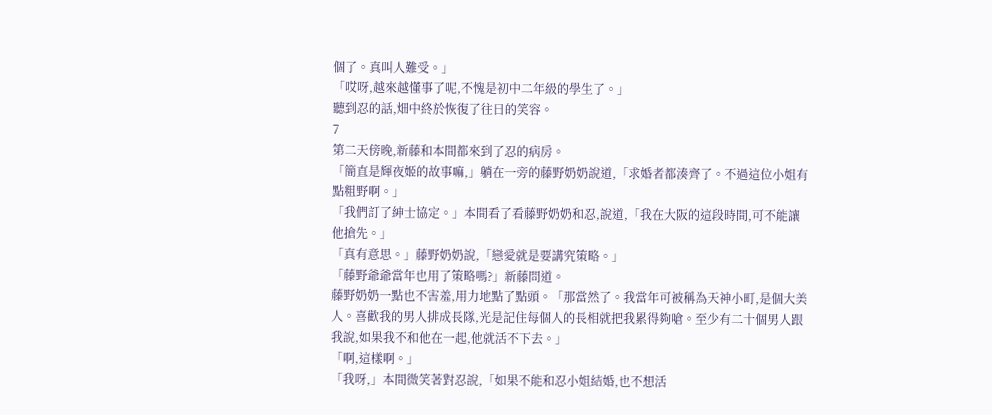個了。真叫人難受。」
「哎呀,越來越懂事了呢,不愧是初中二年級的學生了。」
聽到忍的話,畑中終於恢復了往日的笑容。
7
第二天傍晚,新藤和本間都來到了忍的病房。
「簡直是輝夜姬的故事嘛,」躺在一旁的藤野奶奶說道,「求婚者都湊齊了。不過這位小姐有點粗野啊。」
「我們訂了紳士協定。」本間看了看藤野奶奶和忍,說道,「我在大阪的這段時間,可不能讓他搶先。」
「真有意思。」藤野奶奶說,「戀愛就是要講究策略。」
「藤野爺爺當年也用了策略嗎?」新藤問道。
藤野奶奶一點也不害羞,用力地點了點頭。「那當然了。我當年可被稱為天神小町,是個大美人。喜歡我的男人排成長隊,光是記住每個人的長相就把我累得夠嗆。至少有二十個男人跟我說,如果我不和他在一起,他就活不下去。」
「啊,這樣啊。」
「我呀,」本間微笑著對忍說,「如果不能和忍小姐結婚,也不想活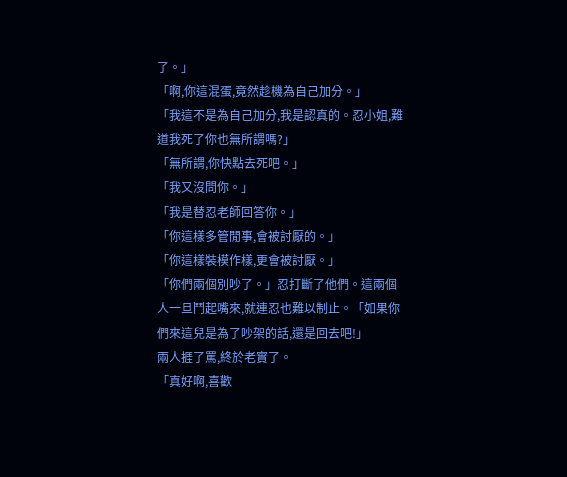了。」
「啊,你這混蛋,竟然趁機為自己加分。」
「我這不是為自己加分,我是認真的。忍小姐,難道我死了你也無所謂嗎?」
「無所謂,你快點去死吧。」
「我又沒問你。」
「我是替忍老師回答你。」
「你這樣多管閒事,會被討厭的。」
「你這樣裝模作樣,更會被討厭。」
「你們兩個別吵了。」忍打斷了他們。這兩個人一旦鬥起嘴來,就連忍也難以制止。「如果你們來這兒是為了吵架的話,還是回去吧!」
兩人捱了罵,終於老實了。
「真好啊,喜歡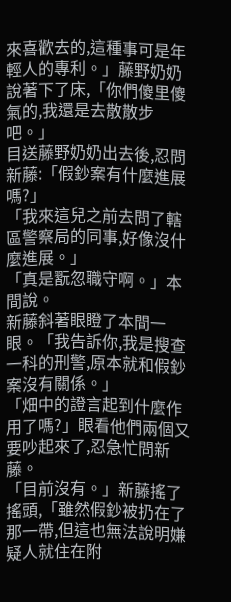來喜歡去的,這種事可是年輕人的專利。」藤野奶奶說著下了床,「你們傻里傻氣的,我還是去散散步吧。」
目送藤野奶奶出去後,忍問新藤:「假鈔案有什麼進展嗎?」
「我來這兒之前去問了轄區警察局的同事,好像沒什麼進展。」
「真是翫忽職守啊。」本間說。
新藤斜著眼瞪了本間一眼。「我告訴你,我是搜查一科的刑警,原本就和假鈔案沒有關係。」
「畑中的證言起到什麼作用了嗎?」眼看他們兩個又要吵起來了,忍急忙問新藤。
「目前沒有。」新藤搖了搖頭,「雖然假鈔被扔在了那一帶,但這也無法說明嫌疑人就住在附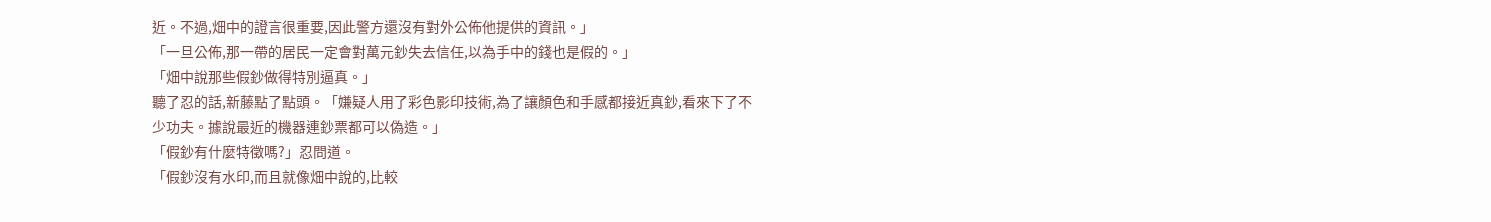近。不過,畑中的證言很重要,因此警方還沒有對外公佈他提供的資訊。」
「一旦公佈,那一帶的居民一定會對萬元鈔失去信任,以為手中的錢也是假的。」
「畑中說那些假鈔做得特別逼真。」
聽了忍的話,新藤點了點頭。「嫌疑人用了彩色影印技術,為了讓顏色和手感都接近真鈔,看來下了不少功夫。據說最近的機器連鈔票都可以偽造。」
「假鈔有什麼特徵嗎?」忍問道。
「假鈔沒有水印,而且就像畑中說的,比較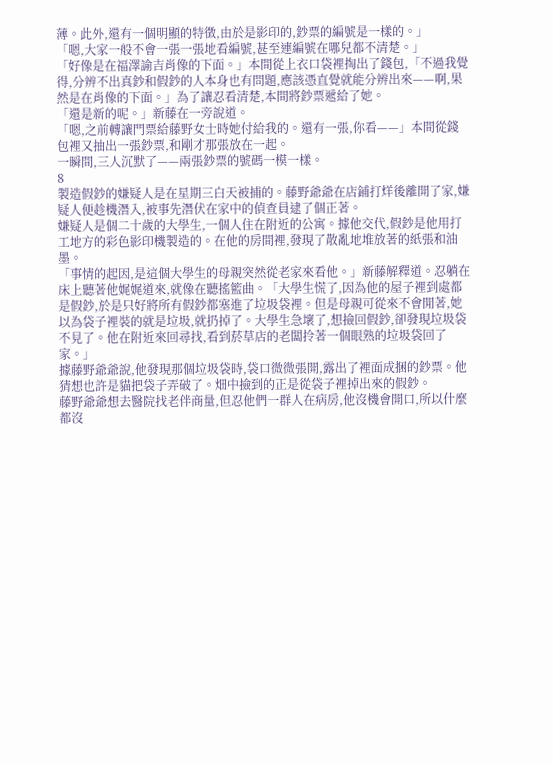薄。此外,還有一個明顯的特徵,由於是影印的,鈔票的編號是一樣的。」
「嗯,大家一般不會一張一張地看編號,甚至連編號在哪兒都不清楚。」
「好像是在福澤諭吉肖像的下面。」本間從上衣口袋裡掏出了錢包,「不過我覺得,分辨不出真鈔和假鈔的人本身也有問題,應該憑直覺就能分辨出來——啊,果然是在肖像的下面。」為了讓忍看清楚,本間將鈔票遞給了她。
「還是新的呢。」新藤在一旁說道。
「嗯,之前轉讓門票給藤野女士時她付給我的。還有一張,你看——」本間從錢包裡又抽出一張鈔票,和剛才那張放在一起。
一瞬間,三人沉默了——兩張鈔票的號碼一模一樣。
8
製造假鈔的嫌疑人是在星期三白天被捕的。藤野爺爺在店鋪打烊後離開了家,嫌疑人便趁機潛入,被事先潛伏在家中的偵查員逮了個正著。
嫌疑人是個二十歲的大學生,一個人住在附近的公寓。據他交代,假鈔是他用打工地方的彩色影印機製造的。在他的房間裡,發現了散亂地堆放著的紙張和油墨。
「事情的起因,是這個大學生的母親突然從老家來看他。」新藤解釋道。忍躺在床上聽著他娓娓道來,就像在聽搖籃曲。「大學生慌了,因為他的屋子裡到處都是假鈔,於是只好將所有假鈔都塞進了垃圾袋裡。但是母親可從來不會閒著,她以為袋子裡裝的就是垃圾,就扔掉了。大學生急壞了,想撿回假鈔,卻發現垃圾袋不見了。他在附近來回尋找,看到菸草店的老闆拎著一個眼熟的垃圾袋回了家。」
據藤野爺爺說,他發現那個垃圾袋時,袋口微微張開,露出了裡面成捆的鈔票。他猜想也許是貓把袋子弄破了。畑中撿到的正是從袋子裡掉出來的假鈔。
藤野爺爺想去醫院找老伴商量,但忍他們一群人在病房,他沒機會開口,所以什麼都沒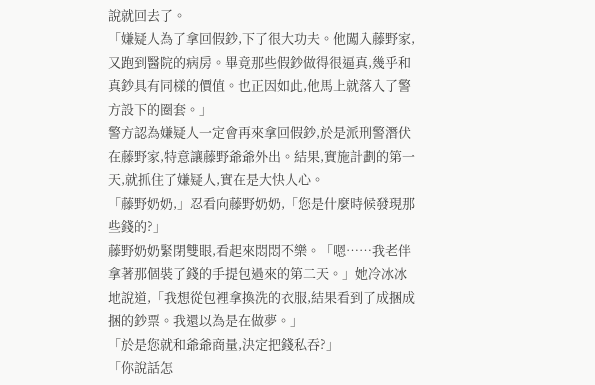說就回去了。
「嫌疑人為了拿回假鈔,下了很大功夫。他闖入藤野家,又跑到醫院的病房。畢竟那些假鈔做得很逼真,幾乎和真鈔具有同樣的價值。也正因如此,他馬上就落入了警方設下的圈套。」
警方認為嫌疑人一定會再來拿回假鈔,於是派刑警潛伏在藤野家,特意讓藤野爺爺外出。結果,實施計劃的第一天,就抓住了嫌疑人,實在是大快人心。
「藤野奶奶,」忍看向藤野奶奶,「您是什麼時候發現那些錢的?」
藤野奶奶緊閉雙眼,看起來悶悶不樂。「嗯……我老伴拿著那個裝了錢的手提包過來的第二天。」她冷冰冰地說道,「我想從包裡拿換洗的衣服,結果看到了成捆成捆的鈔票。我還以為是在做夢。」
「於是您就和爺爺商量,決定把錢私吞?」
「你說話怎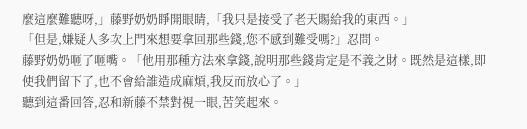麼這麼難聽呀,」藤野奶奶睜開眼睛,「我只是接受了老天賜給我的東西。」
「但是,嫌疑人多次上門來想要拿回那些錢,您不感到難受嗎?」忍問。
藤野奶奶咂了咂嘴。「他用那種方法來拿錢,說明那些錢肯定是不義之財。既然是這樣,即使我們留下了,也不會給誰造成麻煩,我反而放心了。」
聽到這番回答,忍和新藤不禁對視一眼,苦笑起來。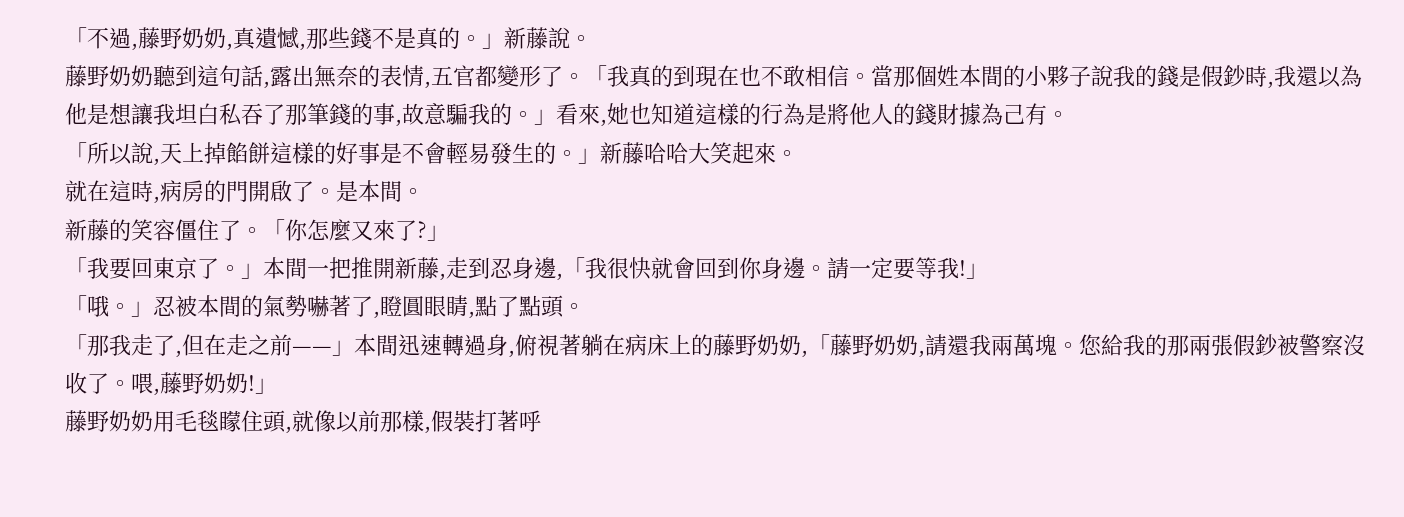「不過,藤野奶奶,真遺憾,那些錢不是真的。」新藤說。
藤野奶奶聽到這句話,露出無奈的表情,五官都變形了。「我真的到現在也不敢相信。當那個姓本間的小夥子說我的錢是假鈔時,我還以為他是想讓我坦白私吞了那筆錢的事,故意騙我的。」看來,她也知道這樣的行為是將他人的錢財據為己有。
「所以說,天上掉餡餅這樣的好事是不會輕易發生的。」新藤哈哈大笑起來。
就在這時,病房的門開啟了。是本間。
新藤的笑容僵住了。「你怎麼又來了?」
「我要回東京了。」本間一把推開新藤,走到忍身邊,「我很快就會回到你身邊。請一定要等我!」
「哦。」忍被本間的氣勢嚇著了,瞪圓眼睛,點了點頭。
「那我走了,但在走之前——」本間迅速轉過身,俯視著躺在病床上的藤野奶奶,「藤野奶奶,請還我兩萬塊。您給我的那兩張假鈔被警察沒收了。喂,藤野奶奶!」
藤野奶奶用毛毯矇住頭,就像以前那樣,假裝打著呼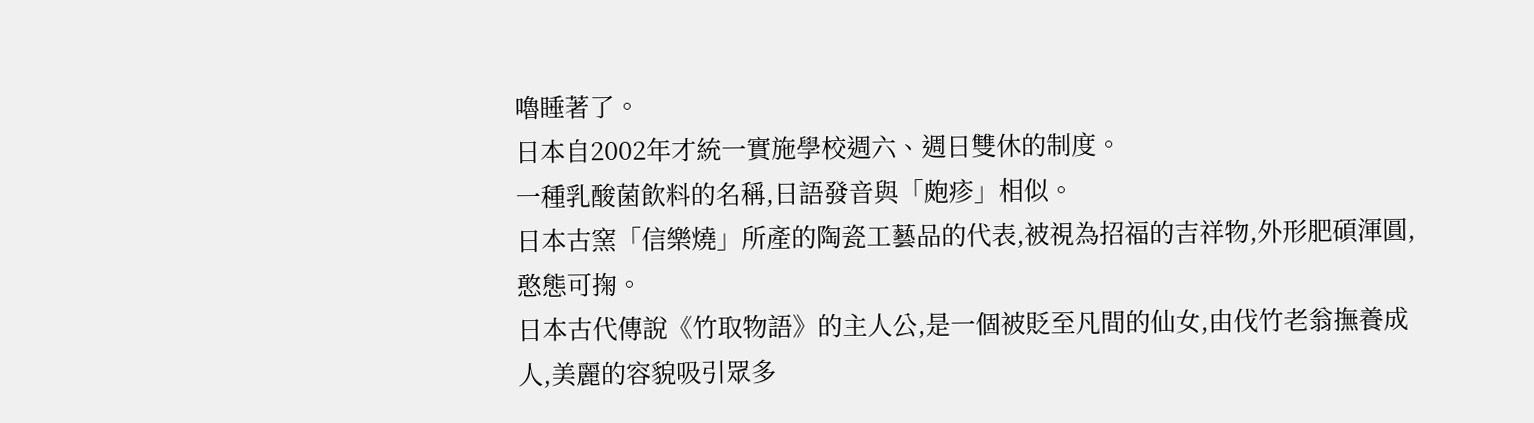嚕睡著了。
日本自2002年才統一實施學校週六、週日雙休的制度。
一種乳酸菌飲料的名稱,日語發音與「皰疹」相似。
日本古窯「信樂燒」所產的陶瓷工藝品的代表,被視為招福的吉祥物,外形肥碩渾圓,憨態可掬。
日本古代傳說《竹取物語》的主人公,是一個被貶至凡間的仙女,由伐竹老翁撫養成人,美麗的容貌吸引眾多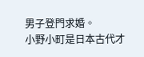男子登門求婚。
小野小町是日本古代才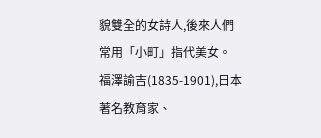貌雙全的女詩人,後來人們常用「小町」指代美女。
福澤諭吉(1835-1901),日本著名教育家、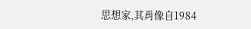思想家,其肖像自1984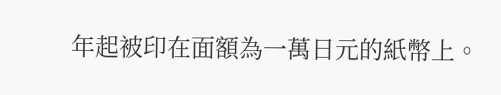年起被印在面額為一萬日元的紙幣上。